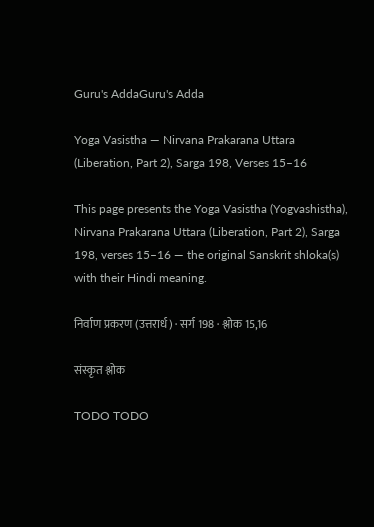Guru's AddaGuru's Adda

Yoga Vasistha — Nirvana Prakarana Uttara (Liberation, Part 2), Sarga 198, Verses 15–16

This page presents the Yoga Vasistha (Yogvashistha), Nirvana Prakarana Uttara (Liberation, Part 2), Sarga 198, verses 15–16 — the original Sanskrit shloka(s) with their Hindi meaning.

निर्वाण प्रकरण (उत्तरार्ध) · सर्ग 198 · श्लोक 15,16

संस्कृत श्लोक

TODO TODO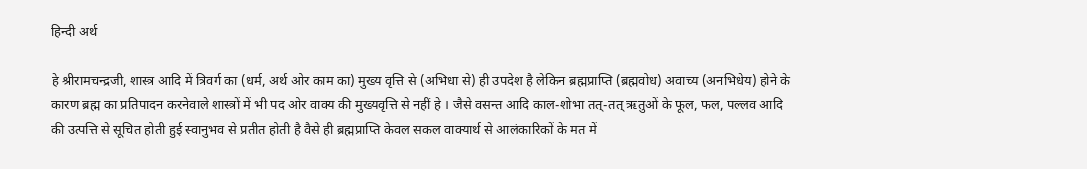हिन्दी अर्थ

हे श्रीरामचन्द्रजी, शास्त्र आदि में त्रिवर्ग का (धर्म, अर्थ ओर काम का) मुख्य वृत्ति से (अभिधा से) ही उपदेश है लेकिन ब्रह्मप्राप्ति (ब्रह्मवोध) अवाच्य (अनभिधेय) होने के कारण ब्रह्म का प्रतिपादन करनेवाले शास्त्रों में भी पद ओर वाक्य की मुख्यवृत्ति से नहीं हे । जैसे वसन्त आदि काल-शोभा तत्‌-तत्‌ ऋतुओं के फूल, फल, पल्लव आदि की उत्पत्ति से सूचित होती हुई स्वानुभव से प्रतीत होती है वैसे ही ब्रह्मप्राप्ति केवल सकल वाक्यार्थ से आलंकारिकों के मत में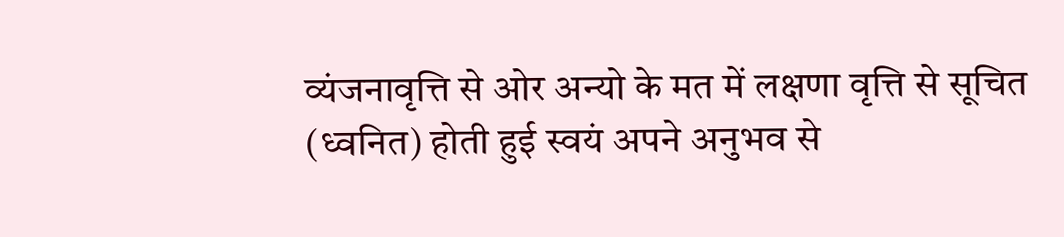व्यंजनावृत्ति से ओर अन्यो के मत में लक्षणा वृत्ति से सूचित (ध्वनित) होती हुई स्वयं अपने अनुभव से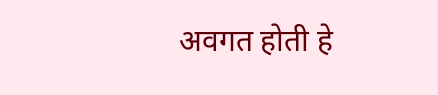अवगत होती हे